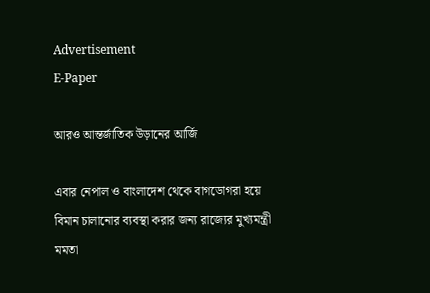Advertisement
E-Paper

আরও আন্তর্জাতিক উড়ানের আর্জি

এবার নেপাল ও বাংলাদেশ থেকে বাগডোগরা হয়ে বিমান চালানোর ব্যবস্থা করার জন্য রাজ্যের মুখ্যমন্ত্রী মমতা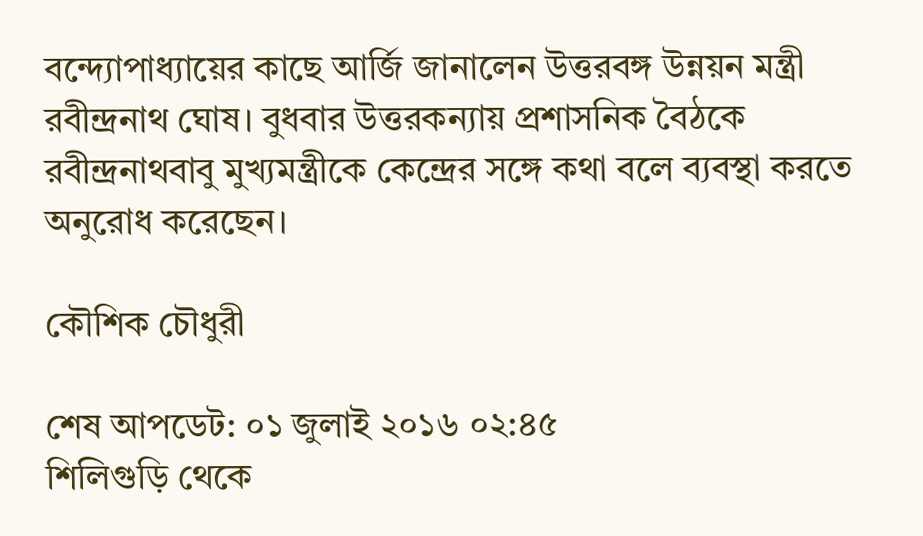বন্দ্যোপাধ্যায়ের কাছে আর্জি জানালেন উত্তরবঙ্গ উন্নয়ন মন্ত্রী রবীন্দ্রনাথ ঘোষ। বুধবার উত্তরকন্যায় প্রশাসনিক বৈঠকে রবীন্দ্রনাথবাবু মুখ্যমন্ত্রীকে কেন্দ্রের সঙ্গে কথা বলে ব্যবস্থা করতে অনুরোধ করেছেন।

কৌশিক চৌধুরী

শেষ আপডেট: ০১ জুলাই ২০১৬ ০২:৪৫
শিলিগুড়ি থেকে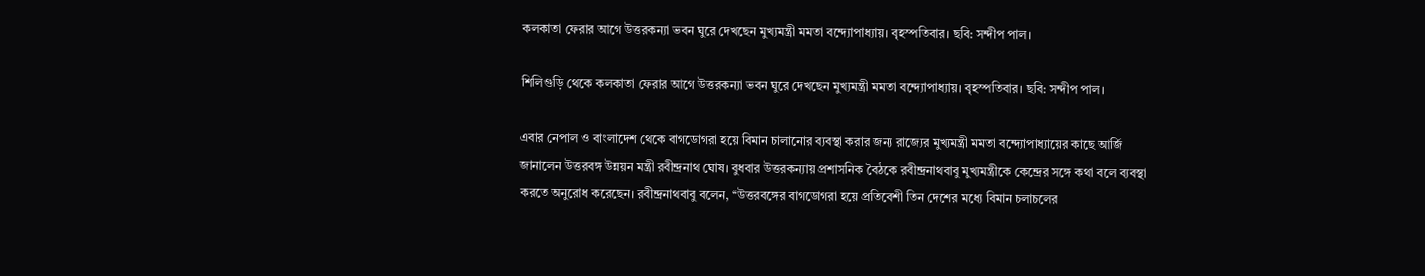কলকাতা ফেরার আগে উত্তরকন্যা ভবন ঘুরে দেখছেন মুখ্যমন্ত্রী মমতা বন্দ্যোপাধ্যায়। বৃহস্পতিবার। ছবি: সন্দীপ পাল।

শিলিগুড়ি থেকে কলকাতা ফেরার আগে উত্তরকন্যা ভবন ঘুরে দেখছেন মুখ্যমন্ত্রী মমতা বন্দ্যোপাধ্যায়। বৃহস্পতিবার। ছবি: সন্দীপ পাল।

এবার নেপাল ও বাংলাদেশ থেকে বাগডোগরা হয়ে বিমান চালানোর ব্যবস্থা করার জন্য রাজ্যের মুখ্যমন্ত্রী মমতা বন্দ্যোপাধ্যায়ের কাছে আর্জি জানালেন উত্তরবঙ্গ উন্নয়ন মন্ত্রী রবীন্দ্রনাথ ঘোষ। বুধবার উত্তরকন্যায় প্রশাসনিক বৈঠকে রবীন্দ্রনাথবাবু মুখ্যমন্ত্রীকে কেন্দ্রের সঙ্গে কথা বলে ব্যবস্থা করতে অনুরোধ করেছেন। রবীন্দ্রনাথবাবু বলেন, ‘‘উত্তরবঙ্গের বাগডোগরা হয়ে প্রতিবেশী তিন দেশের মধ্যে বিমান চলাচলের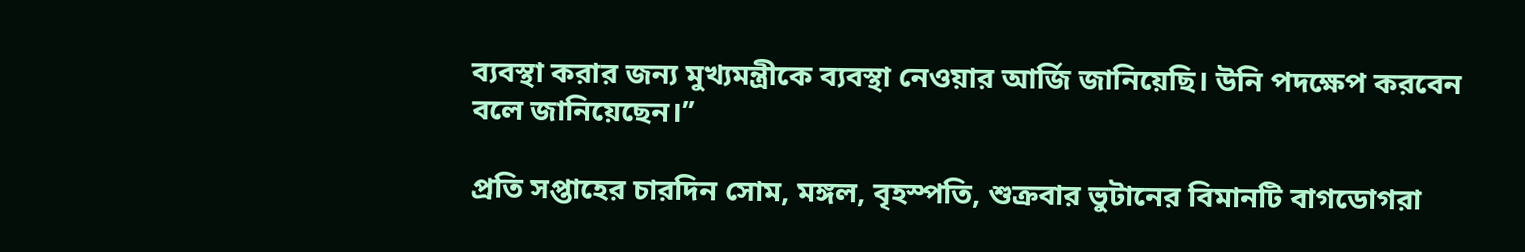ব্যবস্থা করার জন্য মুখ্যমন্ত্রীকে ব্যবস্থা নেওয়ার আর্জি জানিয়েছি। উনি পদক্ষেপ করবেন বলে জানিয়েছেন।’’

প্রতি সপ্তাহের চারদিন সোম, মঙ্গল, বৃহস্পতি, শুক্রবার ভুটানের বিমানটি বাগডোগরা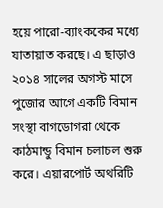হয়ে পারো-ব্যাংককের মধ্যে যাতায়াত করছে। এ ছাড়াও ২০১৪ সালের অগস্ট মাসে পুজোর আগে একটি বিমান সংস্থা বাগডোগরা থেকে কাঠমান্ডু বিমান চলাচল শুরু করে। এয়ারপোর্ট অথরিটি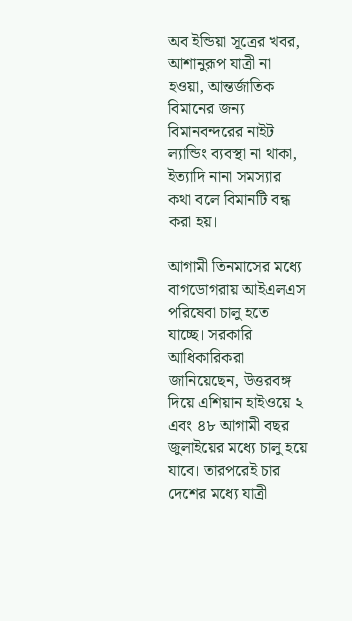অব ইন্ডিয়া সূত্রের খবর, আশানুরূপ যাত্রী না হওয়া, আন্তর্জাতিক বিমানের জন্য বিমানবন্দরের নাইট ল্যান্ডিং ব্যবস্থা না থাকা, ইত্যাদি নানা সমস্যার কথা বলে বিমানটি বন্ধ করা হয়।

আগামী তিনমাসের মধ্যে বাগডোগরায় আইএলএস পরিষেবা চালু হতে যাচ্ছে। সরকারি আধিকারিকরা জানিয়েছেন, উত্তরবঙ্গ দিয়ে এশিয়ান হাইওয়ে ২ এবং ৪৮ আগামী বছর জুলাইয়ের মধ্যে চালু হয়ে যাবে। তারপরেই চার দেশের মধ্যে যাত্রী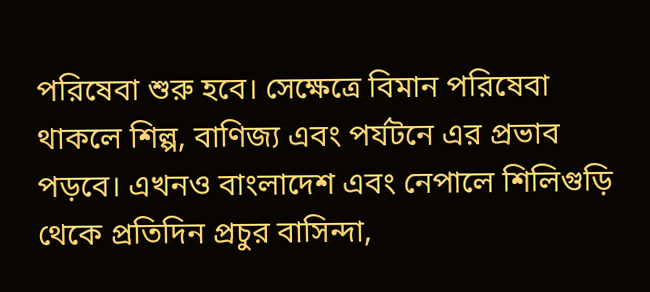পরিষেবা শুরু হবে। সেক্ষেত্রে বিমান পরিষেবা থাকলে শিল্প, বাণিজ্য এবং পর্যটনে এর প্রভাব পড়বে। এখনও বাংলাদেশ এবং নেপালে শিলিগুড়ি থেকে প্রতিদিন প্রচুর বাসিন্দা,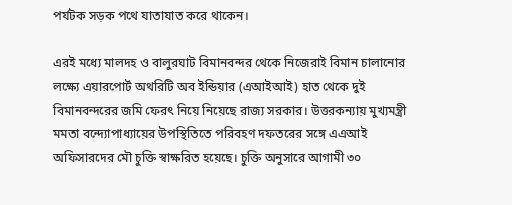পর্যটক সড়ক পথে যাতাযাত করে থাকেন।

এরই মধ্যে মালদহ ও বালুরঘাট বিমানবন্দর থেকে নিজেরাই বিমান চালানোর লক্ষ্যে এয়ারপোর্ট অথরিটি অব ইন্ডিয়ার (এআইআই) হাত থেকে দুই বিমানবন্দরের জমি ফেরৎ নিয়ে নিয়েছে রাজ্য সরকার। উত্তরকন্যায় মুখ্যমন্ত্রী মমতা বন্দ্যোপাধ্যায়ের উপস্থিতিতে পরিবহণ দফতরের সঙ্গে এএআই অফিসারদের মৌ চুক্তি স্বাক্ষরিত হয়েছে। চুক্তি অনুসারে আগামী ৩০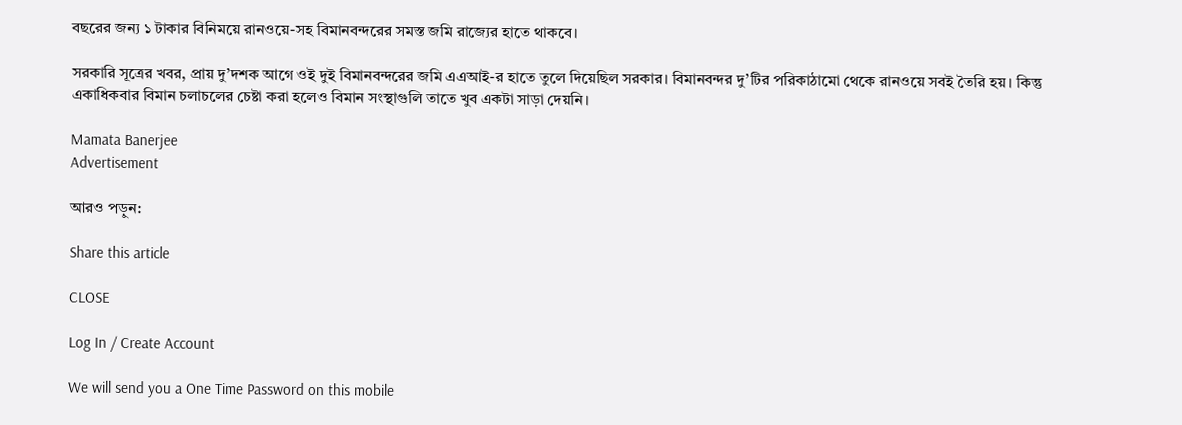বছরের জন্য ১ টাকার বিনিময়ে রানওয়ে-সহ বিমানবন্দরের সমস্ত জমি রাজ্যের হাতে থাকবে।

সরকারি সূত্রের খবর, প্রায় দু’দশক আগে ওই দুই বিমানবন্দরের জমি এএআই-র হাতে তুলে দিয়েছিল সরকার। বিমানবন্দর দু’টির পরিকাঠামো থেকে রানওয়ে সবই তৈরি হয়। কিন্তু একাধিকবার বিমান চলাচলের চেষ্টা করা হলেও বিমান সংস্থাগুলি তাতে খুব একটা সাড়া দেয়নি।

Mamata Banerjee
Advertisement

আরও পড়ুন:

Share this article

CLOSE

Log In / Create Account

We will send you a One Time Password on this mobile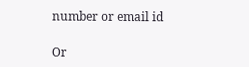number or email id

Or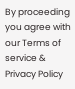By proceeding you agree with our Terms of service & Privacy Policy